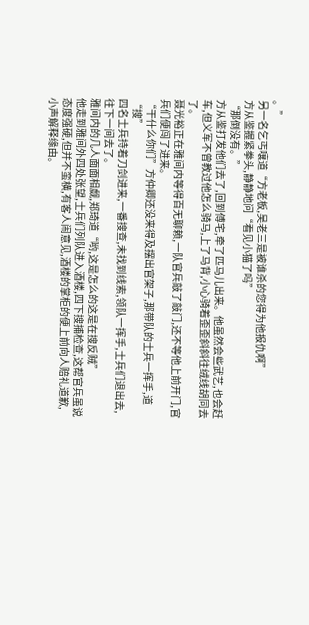。”
另一名乞丐嚷道“方老板,吴老三是被谁杀的您得为他报仇啊”
方从鉴握紧拳头,静静地问“看见小猫了吗”
“那倒没有。”
方从鉴打发他们去了,回到傅宅,牵了匹马儿出来。他虽然会些武艺,也会赶车,但义军不曾教过他怎么骑马,上了马背,小心骑着歪歪斜斜往绒线胡同去了。
聂光裕正在雅间内等得百无聊赖,一队官兵敲了敲门,还不等他上前开门,官兵们便闯了进来。
“干什么你们”方仲卿还没来得及摆出官架子,那带队的士兵一挥手,道“搜”
四名士兵持着刀剑进来,一番搜查,未找到线索,领队一挥手,士兵们退出去,往下一间去了。
雅间内的几人面面相觑,郑琦道“哟,这是怎么的这是在搜反贼”
他走到雅间外四处张望,士兵们列队进入酒楼,四下搜捕检查,这帮官兵虽说态度强硬,但并不蛮横,有客人闹意见,酒楼的掌柜的便上前向人赔礼道歉,小声解释缘由。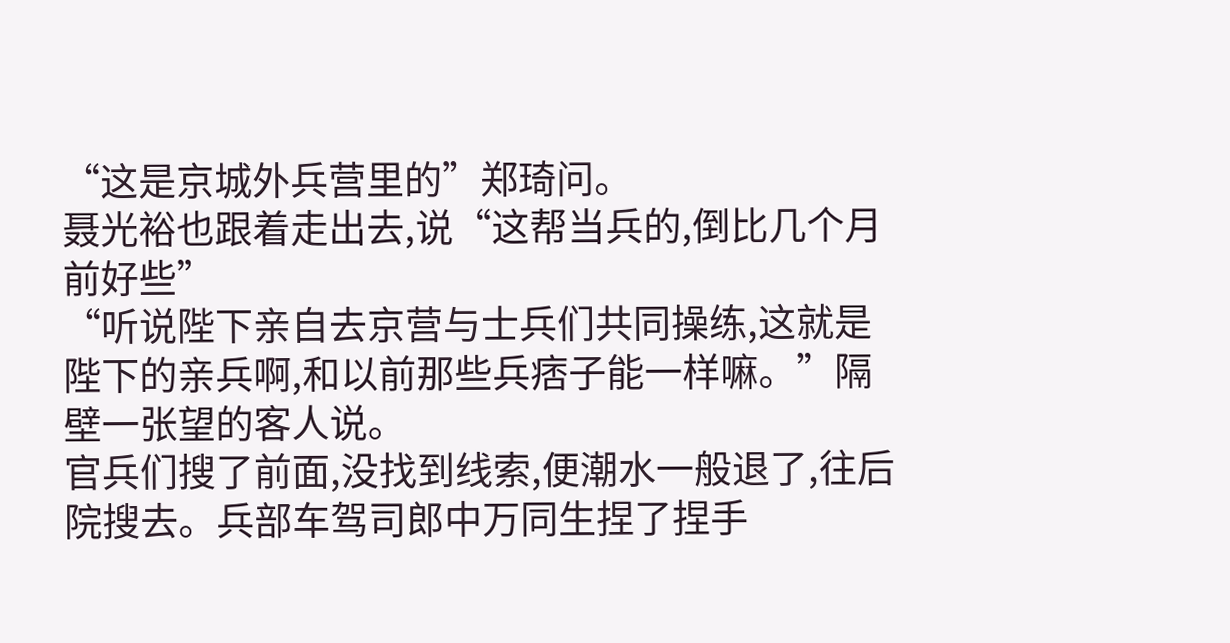“这是京城外兵营里的”郑琦问。
聂光裕也跟着走出去,说“这帮当兵的,倒比几个月前好些”
“听说陛下亲自去京营与士兵们共同操练,这就是陛下的亲兵啊,和以前那些兵痞子能一样嘛。”隔壁一张望的客人说。
官兵们搜了前面,没找到线索,便潮水一般退了,往后院搜去。兵部车驾司郎中万同生捏了捏手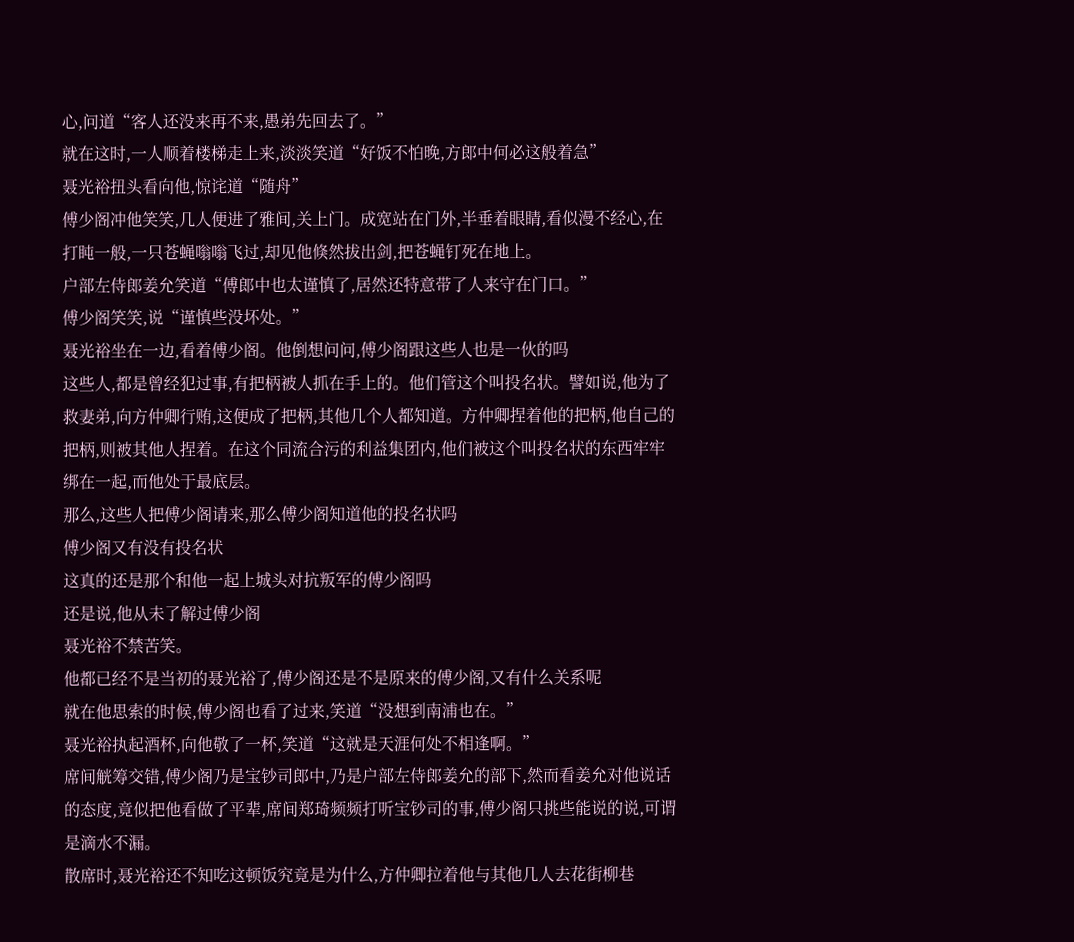心,问道“客人还没来再不来,愚弟先回去了。”
就在这时,一人顺着楼梯走上来,淡淡笑道“好饭不怕晚,方郎中何必这般着急”
聂光裕扭头看向他,惊诧道“随舟”
傅少阁冲他笑笑,几人便进了雅间,关上门。成宽站在门外,半垂着眼睛,看似漫不经心,在打盹一般,一只苍蝇嗡嗡飞过,却见他倏然拔出剑,把苍蝇钉死在地上。
户部左侍郎姜允笑道“傅郎中也太谨慎了,居然还特意带了人来守在门口。”
傅少阁笑笑,说“谨慎些没坏处。”
聂光裕坐在一边,看着傅少阁。他倒想问问,傅少阁跟这些人也是一伙的吗
这些人,都是曾经犯过事,有把柄被人抓在手上的。他们管这个叫投名状。譬如说,他为了救妻弟,向方仲卿行贿,这便成了把柄,其他几个人都知道。方仲卿捏着他的把柄,他自己的把柄,则被其他人捏着。在这个同流合污的利益集团内,他们被这个叫投名状的东西牢牢绑在一起,而他处于最底层。
那么,这些人把傅少阁请来,那么傅少阁知道他的投名状吗
傅少阁又有没有投名状
这真的还是那个和他一起上城头对抗叛军的傅少阁吗
还是说,他从未了解过傅少阁
聂光裕不禁苦笑。
他都已经不是当初的聂光裕了,傅少阁还是不是原来的傅少阁,又有什么关系呢
就在他思索的时候,傅少阁也看了过来,笑道“没想到南浦也在。”
聂光裕执起酒杯,向他敬了一杯,笑道“这就是天涯何处不相逢啊。”
席间觥筹交错,傅少阁乃是宝钞司郎中,乃是户部左侍郎姜允的部下,然而看姜允对他说话的态度,竟似把他看做了平辈,席间郑琦频频打听宝钞司的事,傅少阁只挑些能说的说,可谓是滴水不漏。
散席时,聂光裕还不知吃这顿饭究竟是为什么,方仲卿拉着他与其他几人去花街柳巷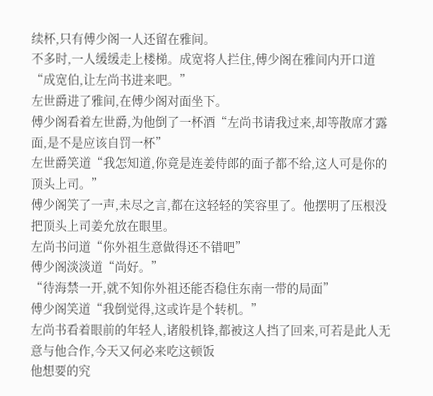续杯,只有傅少阁一人还留在雅间。
不多时,一人缓缓走上楼梯。成宽将人拦住,傅少阁在雅间内开口道“成宽伯,让左尚书进来吧。”
左世爵进了雅间,在傅少阁对面坐下。
傅少阁看着左世爵,为他倒了一杯酒“左尚书请我过来,却等散席才露面,是不是应该自罚一杯”
左世爵笑道“我怎知道,你竟是连姜侍郎的面子都不给,这人可是你的顶头上司。”
傅少阁笑了一声,未尽之言,都在这轻轻的笑容里了。他摆明了压根没把顶头上司姜允放在眼里。
左尚书问道“你外祖生意做得还不错吧”
傅少阁淡淡道“尚好。”
“待海禁一开,就不知你外祖还能否稳住东南一带的局面”
傅少阁笑道“我倒觉得,这或许是个转机。”
左尚书看着眼前的年轻人,诸般机锋,都被这人挡了回来,可若是此人无意与他合作,今天又何必来吃这顿饭
他想要的究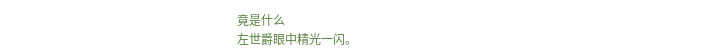竟是什么
左世爵眼中精光一闪。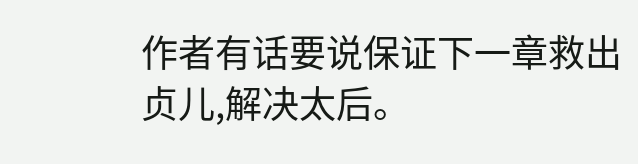作者有话要说保证下一章救出贞儿,解决太后。